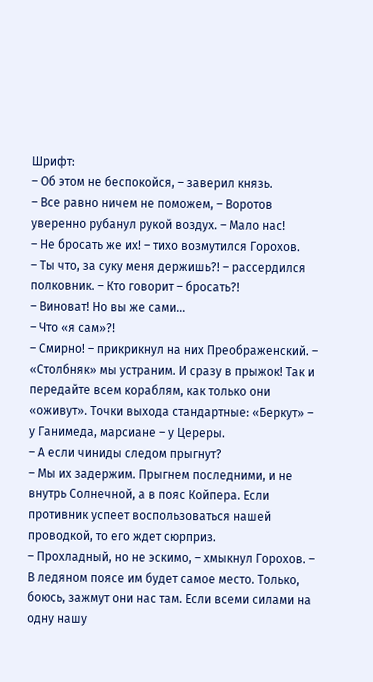Шрифт:
– Об этом не беспокойся, – заверил князь.
– Все равно ничем не поможем, – Воротов уверенно рубанул рукой воздух. – Мало нас!
– Не бросать же их! – тихо возмутился Горохов.
– Ты что, за суку меня держишь?! – рассердился полковник. – Кто говорит – бросать?!
– Виноват! Но вы же сами…
– Что «я сам»?!
– Смирно! – прикрикнул на них Преображенский. – «Столбняк» мы устраним. И сразу в прыжок! Так и передайте всем кораблям, как только они «оживут». Точки выхода стандартные: «Беркут» – у Ганимеда, марсиане – у Цереры.
– А если чиниды следом прыгнут?
– Мы их задержим. Прыгнем последними, и не внутрь Солнечной, а в пояс Койпера. Если противник успеет воспользоваться нашей проводкой, то его ждет сюрприз.
– Прохладный, но не эскимо, – хмыкнул Горохов. – В ледяном поясе им будет самое место. Только, боюсь, зажмут они нас там. Если всеми силами на одну нашу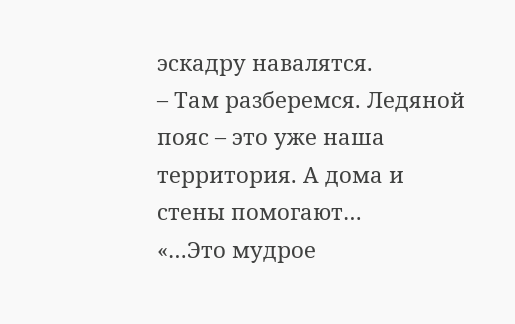эскадру навалятся.
– Там разберемся. Ледяной пояс – это уже наша территория. А дома и стены помогают…
«…Это мудрое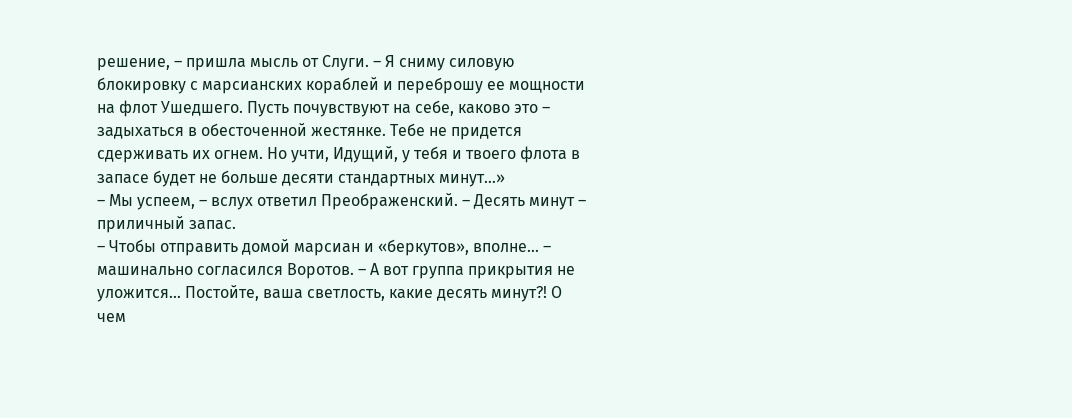решение, – пришла мысль от Слуги. – Я сниму силовую блокировку с марсианских кораблей и переброшу ее мощности на флот Ушедшего. Пусть почувствуют на себе, каково это – задыхаться в обесточенной жестянке. Тебе не придется сдерживать их огнем. Но учти, Идущий, у тебя и твоего флота в запасе будет не больше десяти стандартных минут…»
– Мы успеем, – вслух ответил Преображенский. – Десять минут – приличный запас.
– Чтобы отправить домой марсиан и «беркутов», вполне… – машинально согласился Воротов. – А вот группа прикрытия не уложится… Постойте, ваша светлость, какие десять минут?! О чем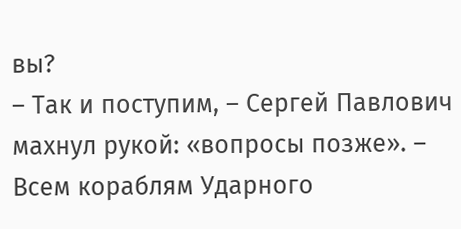вы?
– Так и поступим, – Сергей Павлович махнул рукой: «вопросы позже». – Всем кораблям Ударного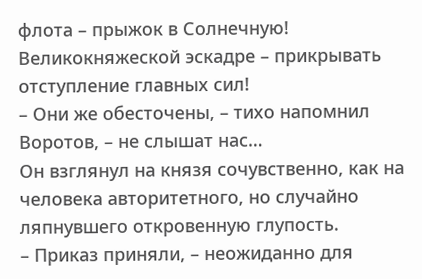флота – прыжок в Солнечную! Великокняжеской эскадре – прикрывать отступление главных сил!
– Они же обесточены, – тихо напомнил Воротов, – не слышат нас…
Он взглянул на князя сочувственно, как на человека авторитетного, но случайно ляпнувшего откровенную глупость.
– Приказ приняли, – неожиданно для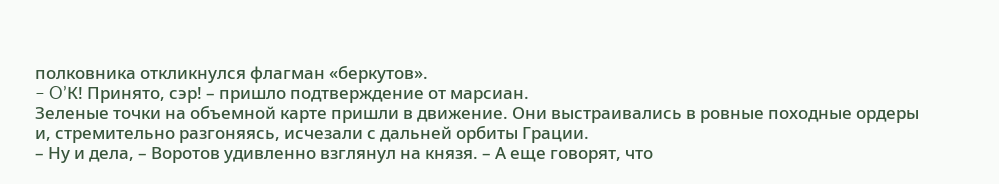полковника откликнулся флагман «беркутов».
– O’К! Принято, сэр! – пришло подтверждение от марсиан.
Зеленые точки на объемной карте пришли в движение. Они выстраивались в ровные походные ордеры и, стремительно разгоняясь, исчезали с дальней орбиты Грации.
– Ну и дела, – Воротов удивленно взглянул на князя. – А еще говорят, что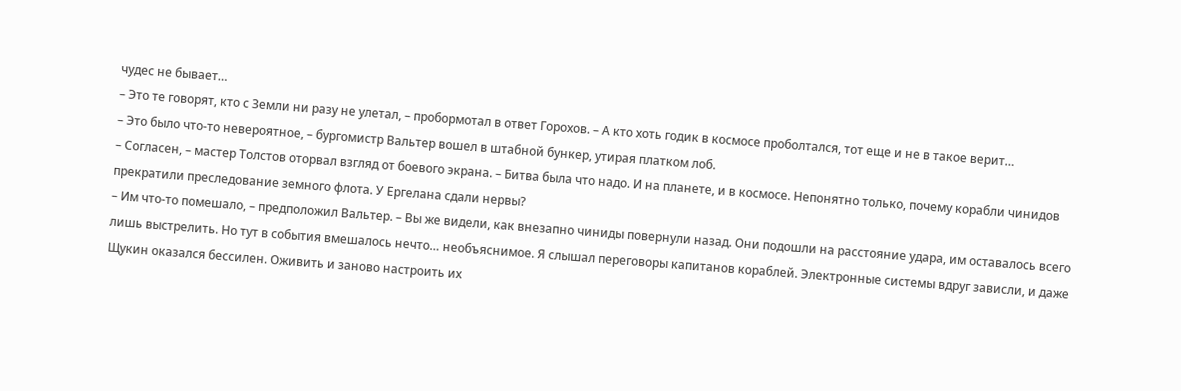чудес не бывает…
– Это те говорят, кто с Земли ни разу не улетал, – пробормотал в ответ Горохов. – А кто хоть годик в космосе проболтался, тот еще и не в такое верит…
– Это было что-то невероятное, – бургомистр Вальтер вошел в штабной бункер, утирая платком лоб.
– Согласен, – мастер Толстов оторвал взгляд от боевого экрана. – Битва была что надо. И на планете, и в космосе. Непонятно только, почему корабли чинидов прекратили преследование земного флота. У Ергелана сдали нервы?
– Им что-то помешало, – предположил Вальтер. – Вы же видели, как внезапно чиниды повернули назад. Они подошли на расстояние удара, им оставалось всего лишь выстрелить. Но тут в события вмешалось нечто… необъяснимое. Я слышал переговоры капитанов кораблей. Электронные системы вдруг зависли, и даже Щукин оказался бессилен. Оживить и заново настроить их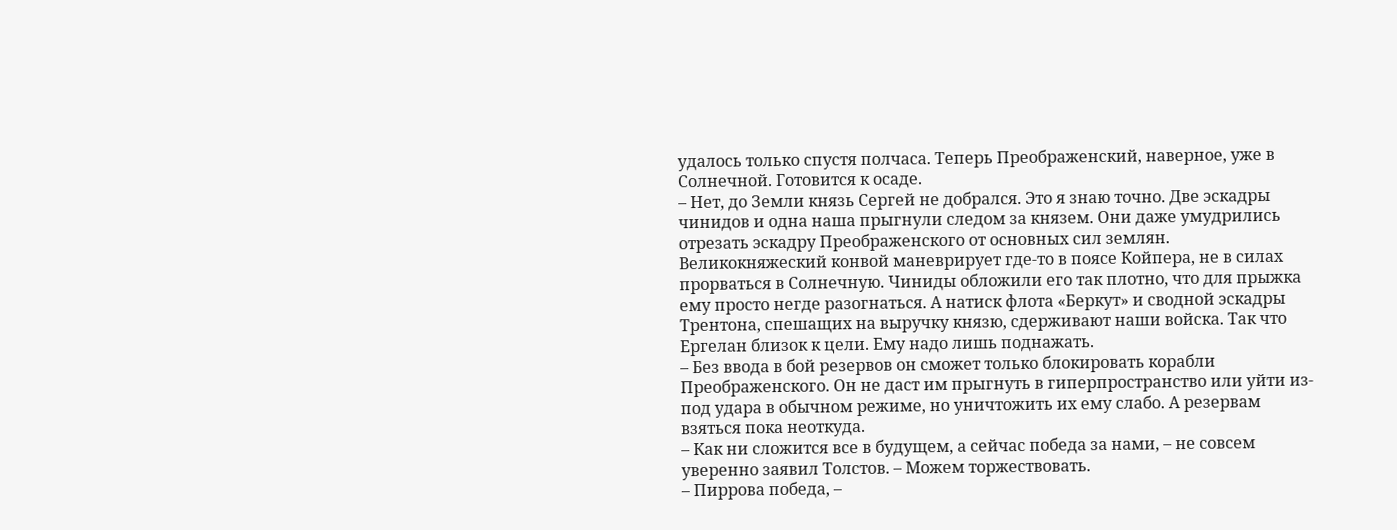удалось только спустя полчаса. Теперь Преображенский, наверное, уже в Солнечной. Готовится к осаде.
– Нет, до Земли князь Сергей не добрался. Это я знаю точно. Две эскадры чинидов и одна наша прыгнули следом за князем. Они даже умудрились отрезать эскадру Преображенского от основных сил землян. Великокняжеский конвой маневрирует где-то в поясе Койпера, не в силах прорваться в Солнечную. Чиниды обложили его так плотно, что для прыжка ему просто негде разогнаться. А натиск флота «Беркут» и сводной эскадры Трентона, спешащих на выручку князю, сдерживают наши войска. Так что Ергелан близок к цели. Ему надо лишь поднажать.
– Без ввода в бой резервов он сможет только блокировать корабли Преображенского. Он не даст им прыгнуть в гиперпространство или уйти из-под удара в обычном режиме, но уничтожить их ему слабо. А резервам взяться пока неоткуда.
– Как ни сложится все в будущем, а сейчас победа за нами, – не совсем уверенно заявил Толстов. – Можем торжествовать.
– Пиррова победа, –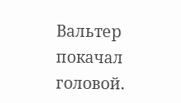Вальтер покачал головой.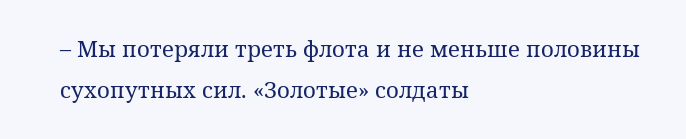– Мы потеряли треть флота и не меньше половины сухопутных сил. «Золотые» солдаты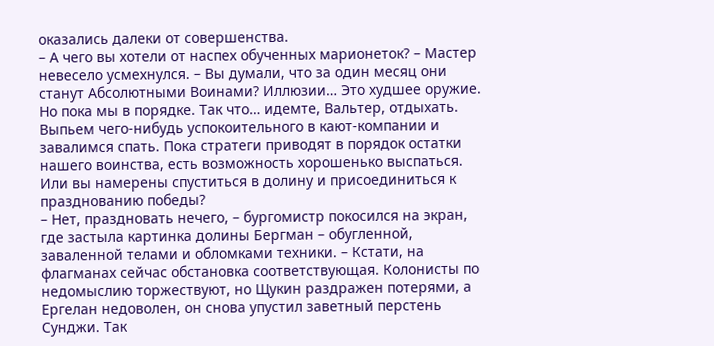оказались далеки от совершенства.
– А чего вы хотели от наспех обученных марионеток? – Мастер невесело усмехнулся. – Вы думали, что за один месяц они станут Абсолютными Воинами? Иллюзии… Это худшее оружие. Но пока мы в порядке. Так что… идемте, Вальтер, отдыхать. Выпьем чего-нибудь успокоительного в кают-компании и завалимся спать. Пока стратеги приводят в порядок остатки нашего воинства, есть возможность хорошенько выспаться. Или вы намерены спуститься в долину и присоединиться к празднованию победы?
– Нет, праздновать нечего, – бургомистр покосился на экран, где застыла картинка долины Бергман – обугленной, заваленной телами и обломками техники. – Кстати, на флагманах сейчас обстановка соответствующая. Колонисты по недомыслию торжествуют, но Щукин раздражен потерями, а Ергелан недоволен, он снова упустил заветный перстень Сунджи. Так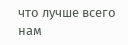что лучше всего нам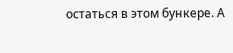остаться в этом бункере. А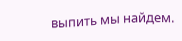выпить мы найдем.